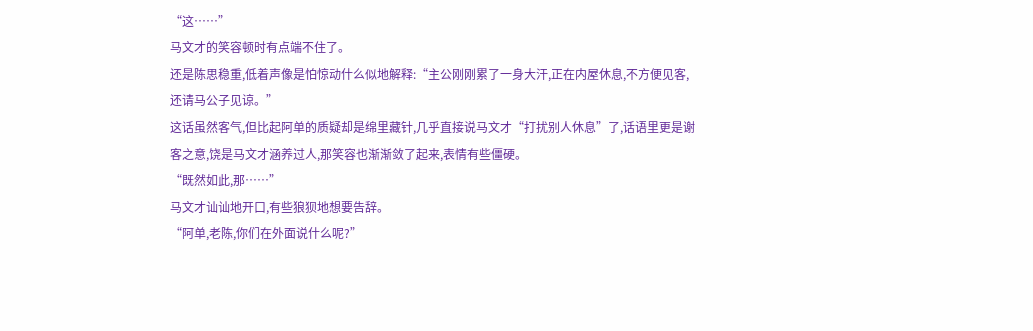“这……”
马文才的笑容顿时有点端不住了。
还是陈思稳重,低着声像是怕惊动什么似地解释:“主公刚刚累了一身大汗,正在内屋休息,不方便见客,还请马公子见谅。”
这话虽然客气,但比起阿单的质疑却是绵里藏针,几乎直接说马文才“打扰别人休息”了,话语里更是谢客之意,饶是马文才涵养过人,那笑容也渐渐敛了起来,表情有些僵硬。
“既然如此,那……”
马文才讪讪地开口,有些狼狈地想要告辞。
“阿单,老陈,你们在外面说什么呢?”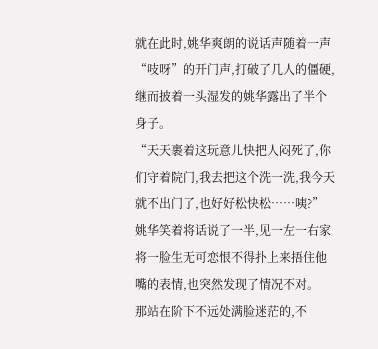就在此时,姚华爽朗的说话声随着一声“吱呀”的开门声,打破了几人的僵硬,继而披着一头湿发的姚华露出了半个身子。
“天天裹着这玩意儿快把人闷死了,你们守着院门,我去把这个洗一洗,我今天就不出门了,也好好松快松……咦?”
姚华笑着将话说了一半,见一左一右家将一脸生无可恋恨不得扑上来捂住他嘴的表情,也突然发现了情况不对。
那站在阶下不远处满脸迷茫的,不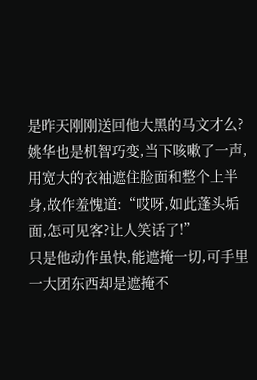是昨天刚刚送回他大黑的马文才么?
姚华也是机智巧变,当下咳嗽了一声,用宽大的衣袖遮住脸面和整个上半身,故作羞愧道:“哎呀,如此蓬头垢面,怎可见客?让人笑话了!”
只是他动作虽快,能遮掩一切,可手里一大团东西却是遮掩不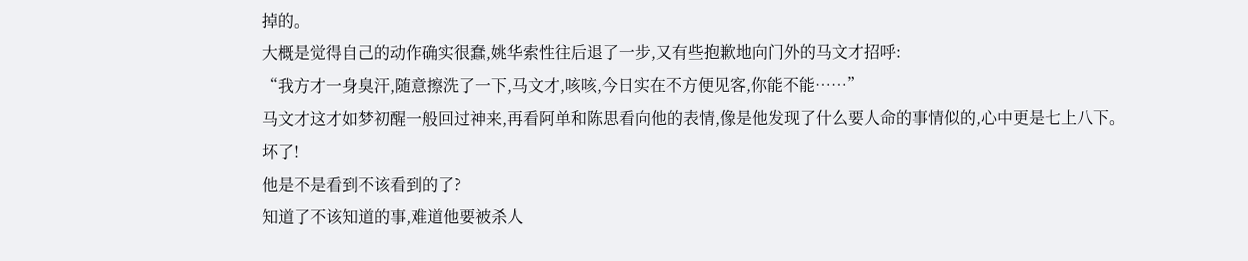掉的。
大概是觉得自己的动作确实很蠢,姚华索性往后退了一步,又有些抱歉地向门外的马文才招呼:
“我方才一身臭汗,随意擦洗了一下,马文才,咳咳,今日实在不方便见客,你能不能……”
马文才这才如梦初醒一般回过神来,再看阿单和陈思看向他的表情,像是他发现了什么要人命的事情似的,心中更是七上八下。
坏了!
他是不是看到不该看到的了?
知道了不该知道的事,难道他要被杀人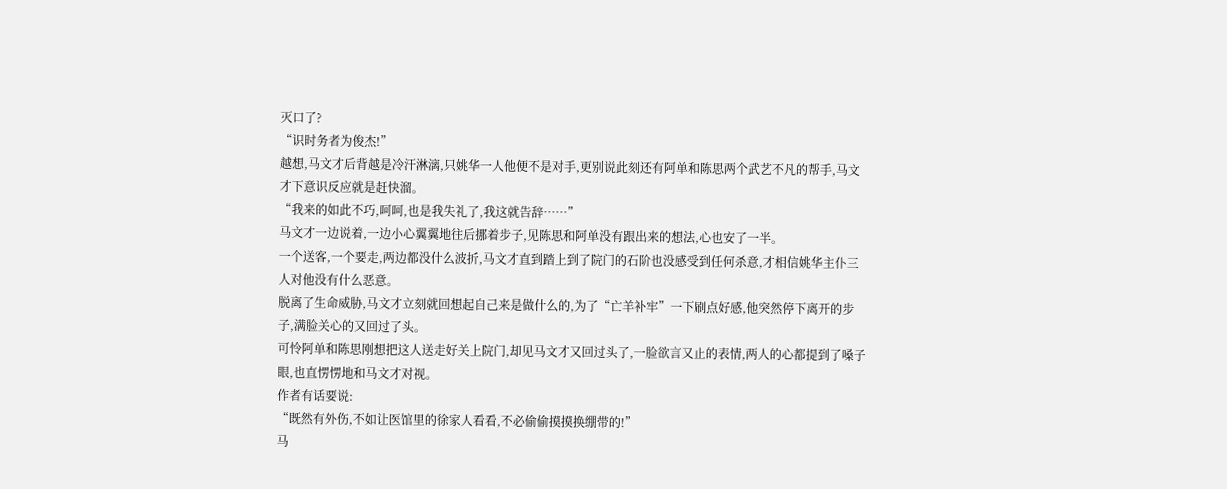灭口了?
“识时务者为俊杰!”
越想,马文才后背越是冷汗淋漓,只姚华一人他便不是对手,更别说此刻还有阿单和陈思两个武艺不凡的帮手,马文才下意识反应就是赶快溜。
“我来的如此不巧,呵呵,也是我失礼了,我这就告辞……”
马文才一边说着,一边小心翼翼地往后挪着步子,见陈思和阿单没有跟出来的想法,心也安了一半。
一个送客,一个要走,两边都没什么波折,马文才直到踏上到了院门的石阶也没感受到任何杀意,才相信姚华主仆三人对他没有什么恶意。
脱离了生命威胁,马文才立刻就回想起自己来是做什么的,为了“亡羊补牢”一下刷点好感,他突然停下离开的步子,满脸关心的又回过了头。
可怜阿单和陈思刚想把这人送走好关上院门,却见马文才又回过头了,一脸欲言又止的表情,两人的心都提到了嗓子眼,也直愣愣地和马文才对视。
作者有话要说:
“既然有外伤,不如让医馆里的徐家人看看,不必偷偷摸摸换绷带的!”
马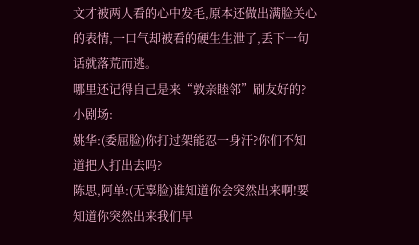文才被两人看的心中发毛,原本还做出满脸关心的表情,一口气却被看的硬生生泄了,丢下一句话就落荒而逃。
哪里还记得自己是来“敦亲睦邻”刷友好的?
小剧场:
姚华:(委屈脸)你打过架能忍一身汗?你们不知道把人打出去吗?
陈思,阿单:(无辜脸)谁知道你会突然出来啊!要知道你突然出来我们早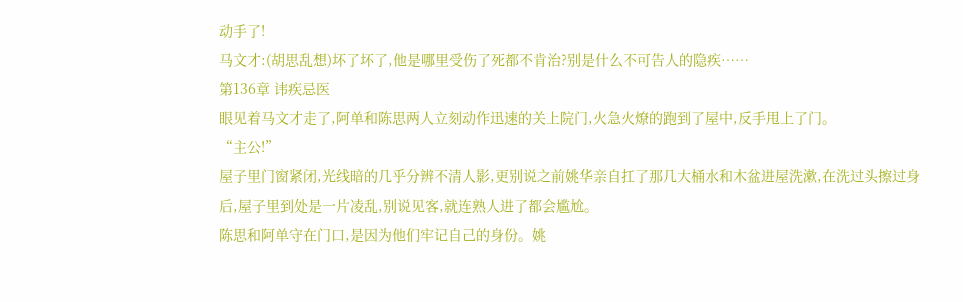动手了!
马文才:(胡思乱想)坏了坏了,他是哪里受伤了死都不肯治?别是什么不可告人的隐疾……
第136章 讳疾忌医
眼见着马文才走了,阿单和陈思两人立刻动作迅速的关上院门,火急火燎的跑到了屋中,反手甩上了门。
“主公!”
屋子里门窗紧闭,光线暗的几乎分辨不清人影,更别说之前姚华亲自扛了那几大桶水和木盆进屋洗漱,在洗过头擦过身后,屋子里到处是一片凌乱,别说见客,就连熟人进了都会尴尬。
陈思和阿单守在门口,是因为他们牢记自己的身份。姚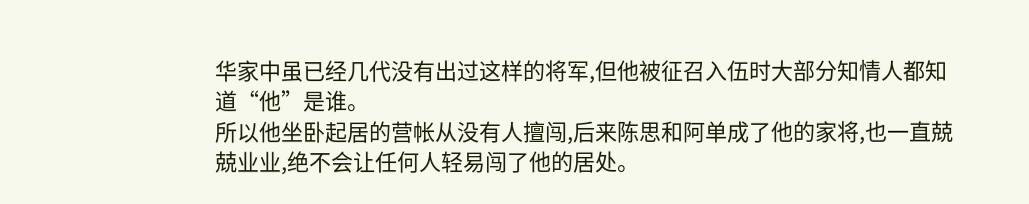华家中虽已经几代没有出过这样的将军,但他被征召入伍时大部分知情人都知道“他”是谁。
所以他坐卧起居的营帐从没有人擅闯,后来陈思和阿单成了他的家将,也一直兢兢业业,绝不会让任何人轻易闯了他的居处。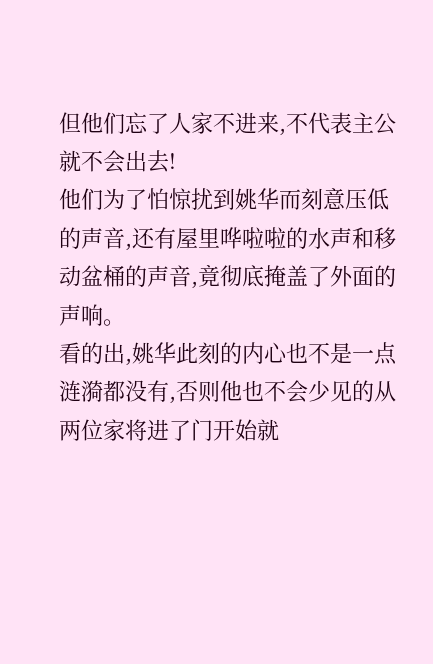但他们忘了人家不进来,不代表主公就不会出去!
他们为了怕惊扰到姚华而刻意压低的声音,还有屋里哗啦啦的水声和移动盆桶的声音,竟彻底掩盖了外面的声响。
看的出,姚华此刻的内心也不是一点涟漪都没有,否则他也不会少见的从两位家将进了门开始就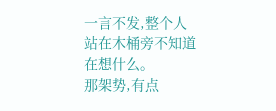一言不发,整个人站在木桶旁不知道在想什么。
那架势,有点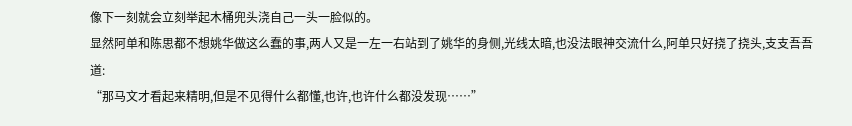像下一刻就会立刻举起木桶兜头浇自己一头一脸似的。
显然阿单和陈思都不想姚华做这么蠢的事,两人又是一左一右站到了姚华的身侧,光线太暗,也没法眼神交流什么,阿单只好挠了挠头,支支吾吾道:
“那马文才看起来精明,但是不见得什么都懂,也许,也许什么都没发现……”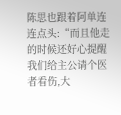陈思也跟着阿单连连点头:“而且他走的时候还好心提醒我们给主公请个医者看伤,大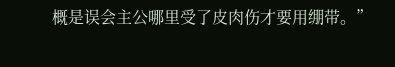概是误会主公哪里受了皮肉伤才要用绷带。”